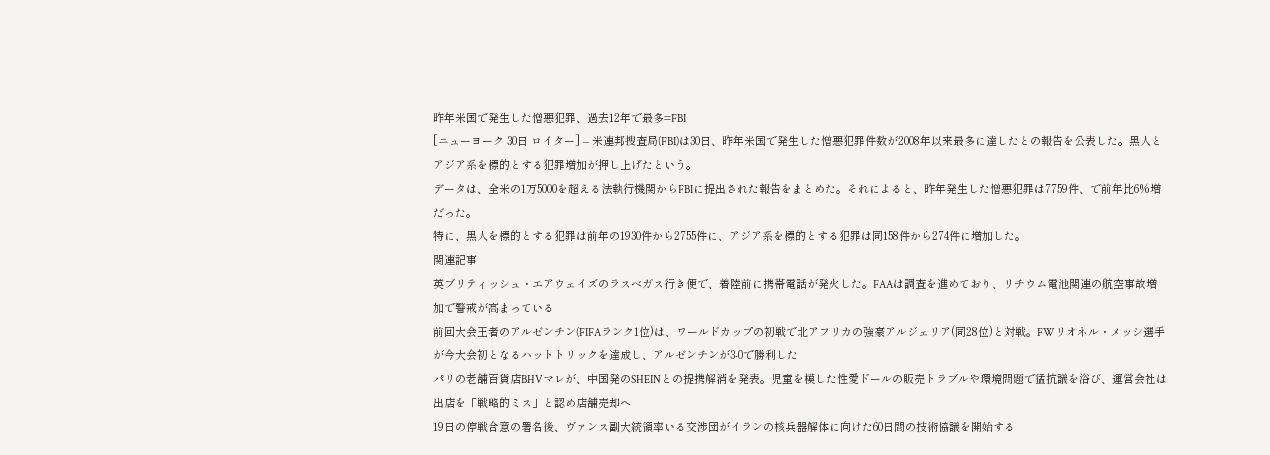昨年米国で発生した憎悪犯罪、過去12年で最多=FBI
[ニューヨーク 30日 ロイター] – 米連邦捜査局(FBI)は30日、昨年米国で発生した憎悪犯罪件数が2008年以来最多に達したとの報告を公表した。黒人とアジア系を標的とする犯罪増加が押し上げたという。
データは、全米の1万5000を超える法執行機関からFBIに提出された報告をまとめた。それによると、昨年発生した憎悪犯罪は7759件、で前年比6%増だった。
特に、黒人を標的とする犯罪は前年の1930件から2755件に、アジア系を標的とする犯罪は同158件から274件に増加した。
関連記事
英ブリティッシュ・エアウェイズのラスベガス行き便で、着陸前に携帯電話が発火した。FAAは調査を進めており、リチウム電池関連の航空事故増加で警戒が高まっている
前回大会王者のアルゼンチン(FIFAランク1位)は、ワールドカップの初戦で北アフリカの強豪アルジェリア(同28位)と対戦。FWリオネル・メッシ選手が今大会初となるハットトリックを達成し、アルゼンチンが3-0で勝利した
パリの老舗百貨店BHVマレが、中国発のSHEINとの提携解消を発表。児童を模した性愛ドールの販売トラブルや環境問題で猛抗議を浴び、運営会社は出店を「戦略的ミス」と認め店舗売却へ
19日の停戦合意の署名後、ヴァンス副大統領率いる交渉団がイランの核兵器解体に向けた60日間の技術協議を開始する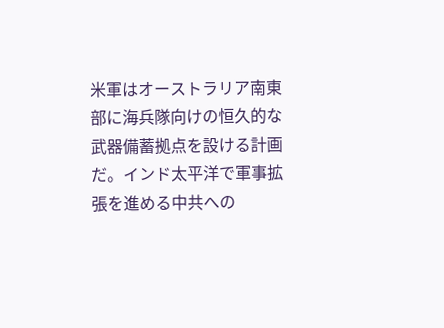米軍はオーストラリア南東部に海兵隊向けの恒久的な武器備蓄拠点を設ける計画だ。インド太平洋で軍事拡張を進める中共への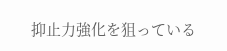抑止力強化を狙っている